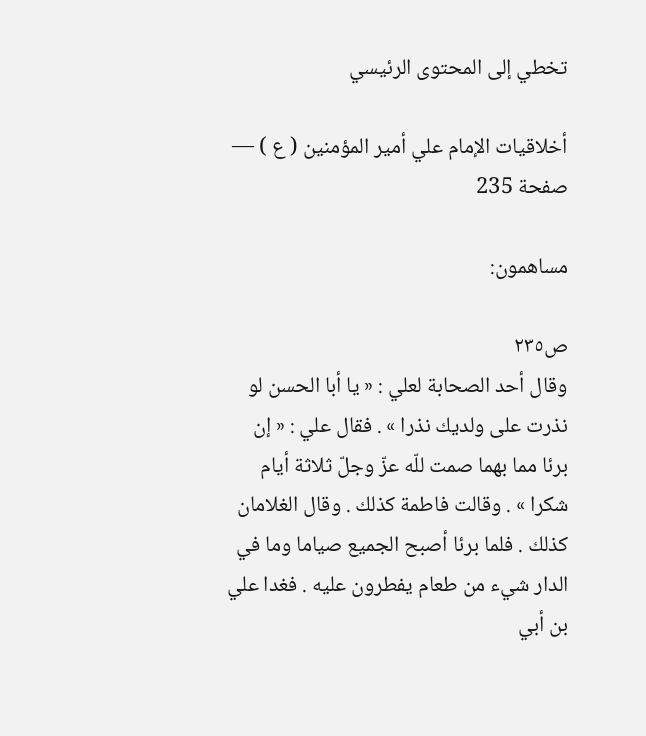تخطي إلى المحتوى الرئيسي

أخلاقيات الإمام علي أمير المؤمنين ( ع ) — صفحة 235

مساهمون:

ص٢٣٥
وقال أحد الصحابة لعلي : « يا أبا الحسن لو نذرت على ولديك نذرا » . فقال علي : « إن برئا مما بهما صمت للّه عزّ وجلّ ثلاثة أيام شكرا » . وقالت فاطمة كذلك . وقال الغلامان كذلك . فلما برئا أصبح الجميع صياما وما في الدار شيء من طعام يفطرون عليه . فغدا علي بن أبي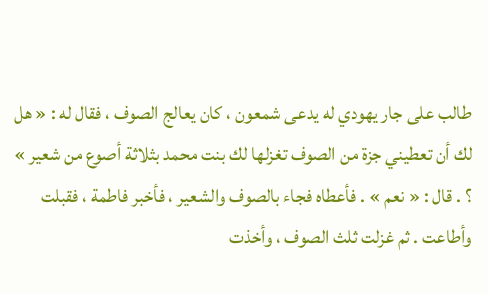طالب على جار يهودي له يدعى شمعون ، كان يعالج الصوف ، فقال له : « هل لك أن تعطيني جزة من الصوف تغزلها لك بنت محمد بثلاثة أصوع من شعير » ؟ . قال : « نعم » . فأعطاه فجاء بالصوف والشعير ، فأخبر فاطمة ، فقبلت وأطاعت . ثم غزلت ثلث الصوف ، وأخذت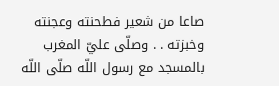صاعا من شعير فطحنته وعجنته وخبزته . . وصلّى عليّ المغرب بالمسجد مع رسول اللّه صلّى اللّه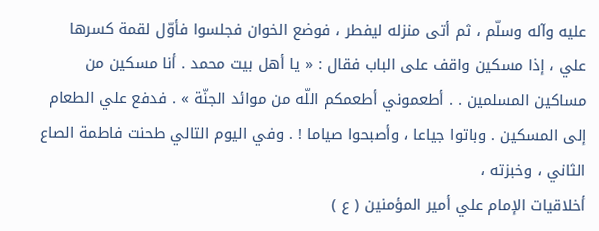عليه وآله وسلّم ، ثم أتى منزله ليفطر ، فوضع الخوان فجلسوا فأوّل لقمة كسرها علي ، إذا مسكين واقف على الباب فقال : « يا أهل بيت محمد . أنا مسكين من مساكين المسلمين . . أطعموني أطعمكم اللّه من موائد الجنّة » . فدفع علي الطعام إلى المسكين . وباتوا جياعا ، وأصبحوا صياما ! . وفي اليوم التالي طحنت فاطمة الصاع الثاني ، وخبزته ،
أخلاقيات الإمام علي أمير المؤمنين ( ع )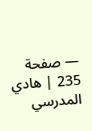— صفحة 235 | هادي المدرسي